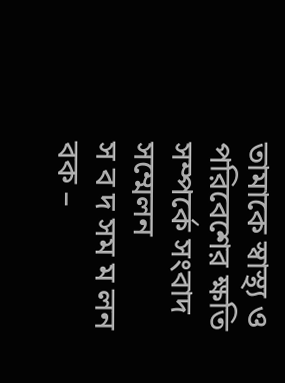তামাকে স্বাস্থ্য ও পরিবেশের ক্ষতি সম্পর্কে সংবাদ সম্মেলন
স ব দ সম ম লন বক –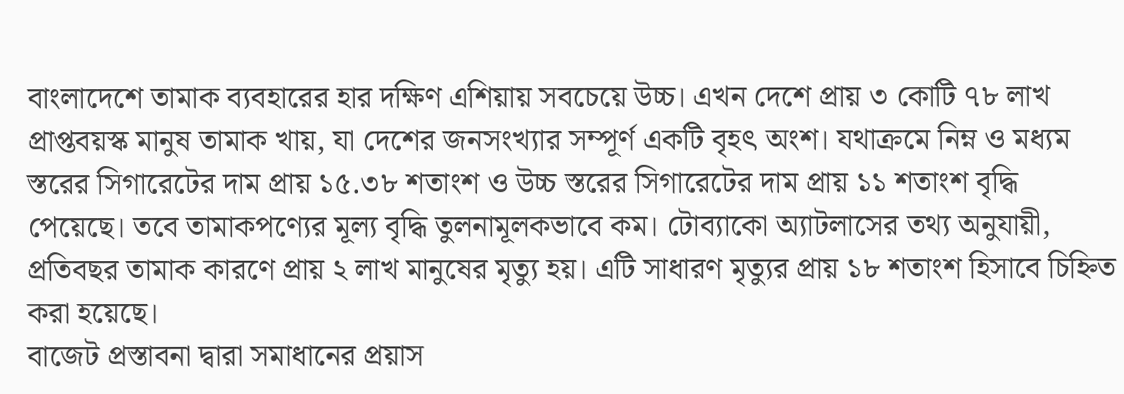বাংলাদেশে তামাক ব্যবহারের হার দক্ষিণ এশিয়ায় সবচেয়ে উচ্চ। এখন দেশে প্রায় ৩ কোটি ৭৮ লাখ প্রাপ্তবয়স্ক মানুষ তামাক খায়, যা দেশের জনসংখ্যার সম্পূর্ণ একটি বৃহৎ অংশ। যথাক্রমে নিম্ন ও মধ্যম স্তরের সিগারেটের দাম প্রায় ১৫.৩৮ শতাংশ ও উচ্চ স্তরের সিগারেটের দাম প্রায় ১১ শতাংশ বৃদ্ধি পেয়েছে। তবে তামাকপণ্যের মূল্য বৃদ্ধি তুলনামূলকভাবে কম। টোব্যাকো অ্যাটলাসের তথ্য অনুযায়ী, প্রতিবছর তামাক কারণে প্রায় ২ লাখ মানুষের মৃত্যু হয়। এটি সাধারণ মৃত্যুর প্রায় ১৮ শতাংশ হিসাবে চিহ্নিত করা হয়েছে।
বাজেট প্রস্তাবনা দ্বারা সমাধানের প্রয়াস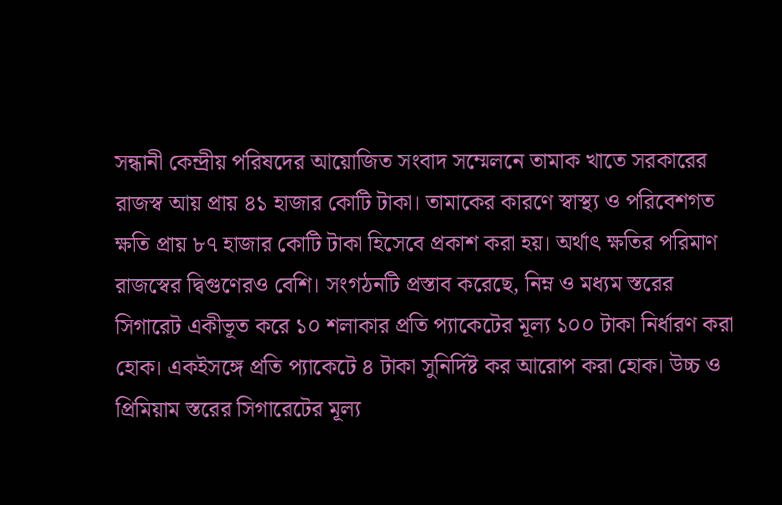সন্ধানী কেন্দ্রীয় পরিষদের আয়োজিত সংবাদ সম্মেলনে তামাক খাতে সরকারের রাজস্ব আয় প্রায় ৪১ হাজার কোটি টাকা। তামাকের কারণে স্বাস্থ্য ও পরিবেশগত ক্ষতি প্রায় ৮৭ হাজার কোটি টাকা হিসেবে প্রকাশ করা হয়। অর্থাৎ ক্ষতির পরিমাণ রাজস্বের দ্বিগুণেরও বেশি। সংগঠনটি প্রস্তাব করেছে, নিম্ন ও মধ্যম স্তরের সিগারেট একীভূত করে ১০ শলাকার প্রতি প্যাকেটের মূল্য ১০০ টাকা নির্ধারণ করা হোক। একইসঙ্গে প্রতি প্যাকেটে ৪ টাকা সুনির্দিষ্ট কর আরোপ করা হোক। উচ্চ ও প্রিমিয়াম স্তরের সিগারেটের মূল্য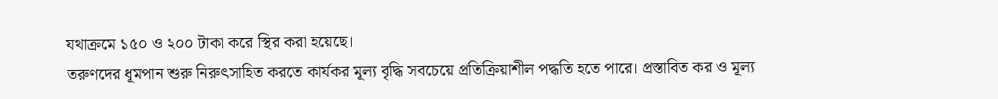যথাক্রমে ১৫০ ও ২০০ টাকা করে স্থির করা হয়েছে।
তরুণদের ধূমপান শুরু নিরুৎসাহিত করতে কার্যকর মূল্য বৃদ্ধি সবচেয়ে প্রতিক্রিয়াশীল পদ্ধতি হতে পারে। প্রস্তাবিত কর ও মূল্য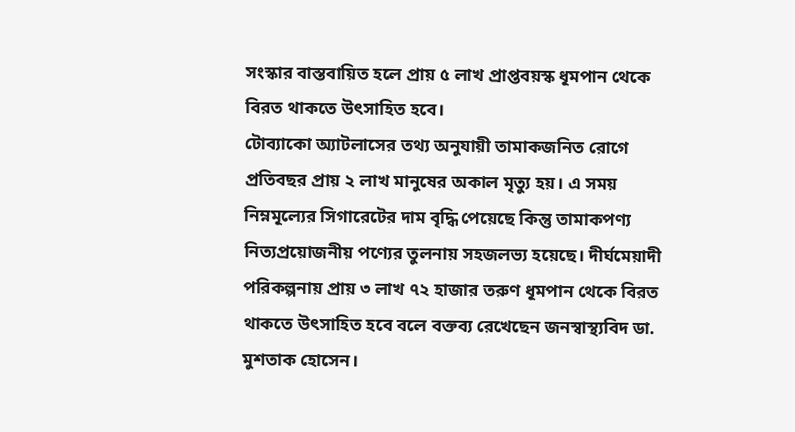সংস্কার বাস্তবায়িত হলে প্রায় ৫ লাখ প্রাপ্তবয়স্ক ধূমপান থেকে বিরত থাকতে উৎসাহিত হবে।
টোব্যাকো অ্যাটলাসের তথ্য অনুযায়ী তামাকজনিত রোগে প্রতিবছর প্রায় ২ লাখ মানুষের অকাল মৃত্যু হয়। এ সময় নিম্নমূল্যের সিগারেটের দাম বৃদ্ধি পেয়েছে কিন্তু তামাকপণ্য নিত্যপ্রয়োজনীয় পণ্যের তুলনায় সহজলভ্য হয়েছে। দীর্ঘমেয়াদী পরিকল্পনায় প্রায় ৩ লাখ ৭২ হাজার তরুণ ধূমপান থেকে বিরত থাকতে উৎসাহিত হবে বলে বক্তব্য রেখেছেন জনস্বাস্থ্যবিদ ডা. মুশতাক হোসেন।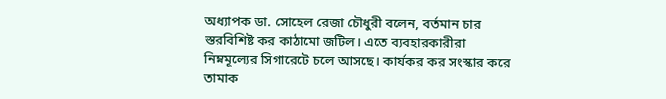অধ্যাপক ডা. সোহেল রেজা চৌধুরী বলেন, বর্তমান চার স্তরবিশিষ্ট কর কাঠামো জটিল। এতে ব্যবহারকারীরা নিম্নমূল্যের সিগারেটে চলে আসছে। কার্যকর কর সংস্কার করে তামাক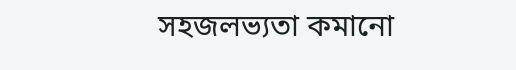সহজলভ্যতা কমানো